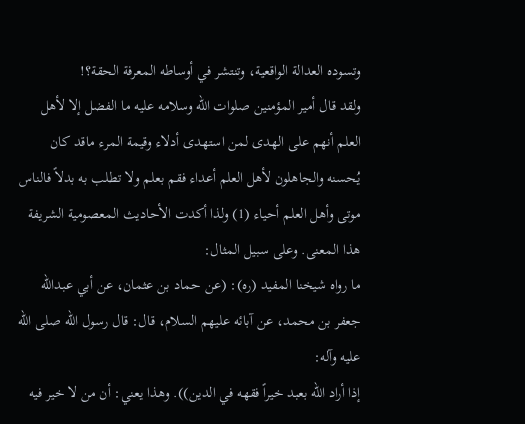وتسوده العدالة الواقعية، وتنتشر في أوساطه المعرفة الحقة؟!
ولقد قال أمير المؤمنين صلوات الله وسلامه عليه ما الفضل إلا لأهل العلم أنهم على الهدى لمن استهدى أدلاء وقيمة المرء ماقد كان يُحسنه والجاهلون لأهل العلم أعداء فقم بعلم ولا تطلب به بدلاً فالناس موتى وأهل العلم أحياء (1) ولذا أكدت الأحاديث المعصومية الشريفة هذا المعنى. وعلى سبيل المثال:
ما رواه شيخنا المفيد (ره): (عن حماد بن عثمان، عن أبي عبدالله جعفر بن محمد، عن آبائه عليهم السلام، قال: قال رسول الله صلى الله عليه وآله:
إذا أراد الله بعبد خيراً فقهه في الدين)). وهذا يعني: أن من لا خير فيه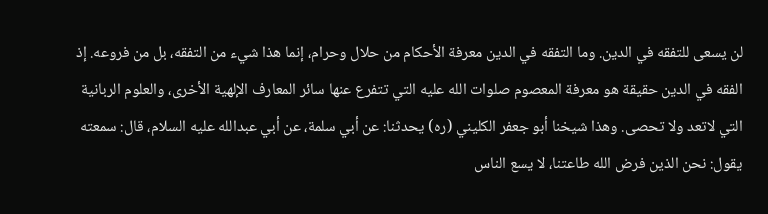لن يسعى للتفقه في الدين. وما التفقه في الدين معرفة الأحكام من حلال وحرام، إنما هذا شيء من التفقه، بل من فروعه. إذ الفقه في الدين حقيقة هو معرفة المعصوم صلوات الله عليه التي تتفرع عنها سائر المعارف الإلهية الأخرى، والعلوم الربانية التي لاتعد ولا تحصى. وهذا شيخنا أبو جعفر الكليني (ره) يحدثنا: عن أبي سلمة، عن أبي عبدالله عليه السلام، قال: سمعته يقول: نحن الذين فرض الله طاعتنا، لا يسع الناس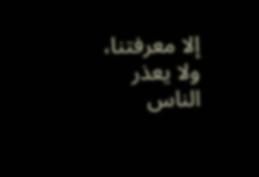إلا معرفتنا، ولا يعذر الناس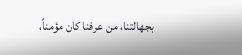بجهالتنا، من عرفنا كان مؤمناً،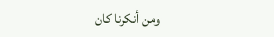ومن أنكرنا كان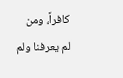كافراً، ومن لم يعرفنا ولم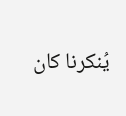يُنكرنا كان